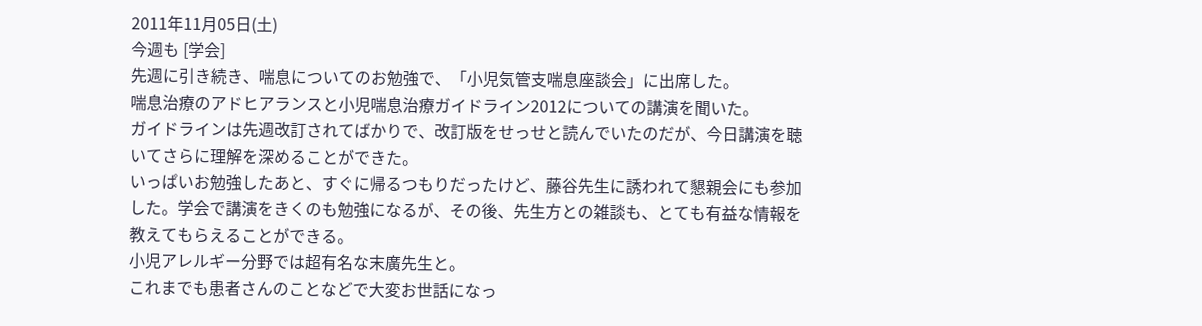2011年11月05日(土)
今週も [学会]
先週に引き続き、喘息についてのお勉強で、「小児気管支喘息座談会」に出席した。
喘息治療のアドヒアランスと小児喘息治療ガイドライン2012についての講演を聞いた。
ガイドラインは先週改訂されてばかりで、改訂版をせっせと読んでいたのだが、今日講演を聴いてさらに理解を深めることができた。
いっぱいお勉強したあと、すぐに帰るつもりだったけど、藤谷先生に誘われて懇親会にも参加した。学会で講演をきくのも勉強になるが、その後、先生方との雑談も、とても有益な情報を教えてもらえることができる。
小児アレルギー分野では超有名な末廣先生と。
これまでも患者さんのことなどで大変お世話になっ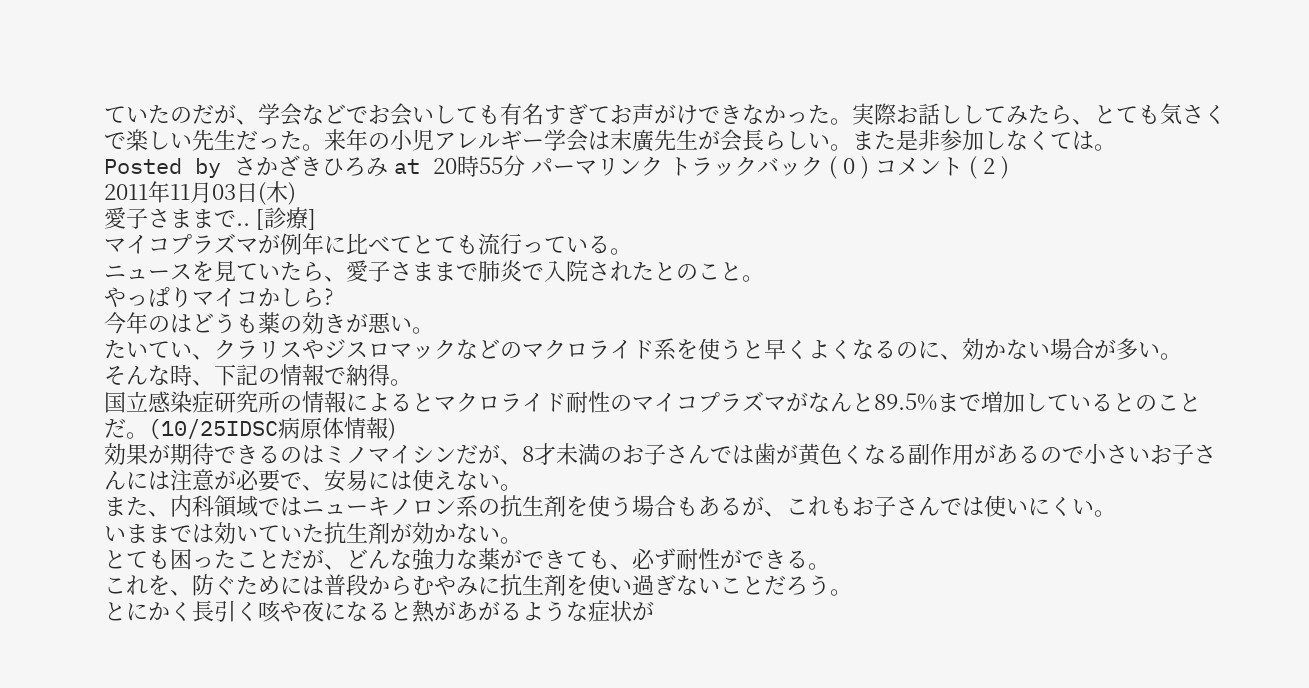ていたのだが、学会などでお会いしても有名すぎてお声がけできなかった。実際お話ししてみたら、とても気さくで楽しい先生だった。来年の小児アレルギー学会は末廣先生が会長らしい。また是非参加しなくては。
Posted by さかざきひろみ at 20時55分 パーマリンク トラックバック ( 0 ) コメント ( 2 )
2011年11月03日(木)
愛子さままで.. [診療]
マイコプラズマが例年に比べてとても流行っている。
ニュースを見ていたら、愛子さままで肺炎で入院されたとのこと。
やっぱりマイコかしら?
今年のはどうも薬の効きが悪い。
たいてい、クラリスやジスロマックなどのマクロライド系を使うと早くよくなるのに、効かない場合が多い。
そんな時、下記の情報で納得。
国立感染症研究所の情報によるとマクロライド耐性のマイコプラズマがなんと89.5%まで増加しているとのことだ。(10/25IDSC病原体情報)
効果が期待できるのはミノマイシンだが、8才未満のお子さんでは歯が黄色くなる副作用があるので小さいお子さんには注意が必要で、安易には使えない。
また、内科領域ではニューキノロン系の抗生剤を使う場合もあるが、これもお子さんでは使いにくい。
いままでは効いていた抗生剤が効かない。
とても困ったことだが、どんな強力な薬ができても、必ず耐性ができる。
これを、防ぐためには普段からむやみに抗生剤を使い過ぎないことだろう。
とにかく長引く咳や夜になると熱があがるような症状が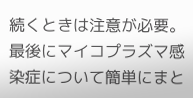続くときは注意が必要。
最後にマイコプラズマ感染症について簡単にまと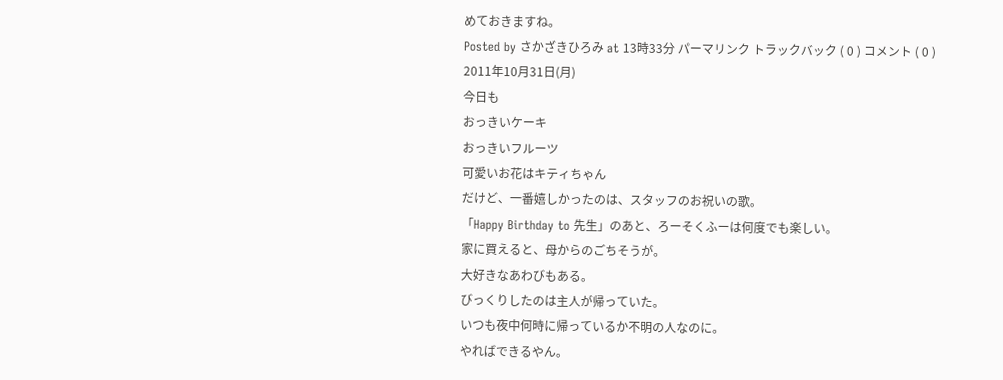めておきますね。
Posted by さかざきひろみ at 13時33分 パーマリンク トラックバック ( 0 ) コメント ( 0 )
2011年10月31日(月)
今日も
おっきいケーキ
おっきいフルーツ
可愛いお花はキティちゃん
だけど、一番嬉しかったのは、スタッフのお祝いの歌。
「Happy Birthday to 先生」のあと、ろーそくふーは何度でも楽しい。
家に買えると、母からのごちそうが。
大好きなあわびもある。
びっくりしたのは主人が帰っていた。
いつも夜中何時に帰っているか不明の人なのに。
やればできるやん。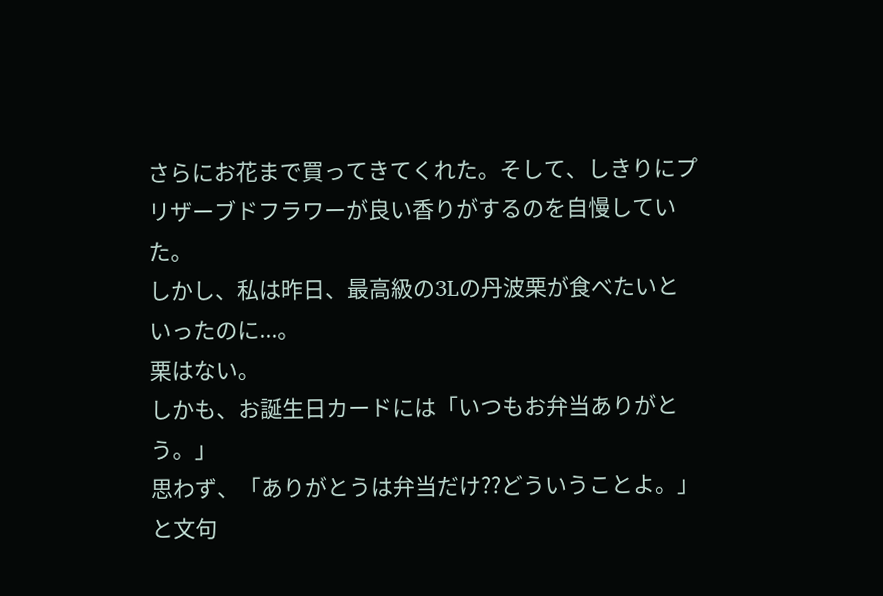さらにお花まで買ってきてくれた。そして、しきりにプリザーブドフラワーが良い香りがするのを自慢していた。
しかし、私は昨日、最高級の3Lの丹波栗が食べたいといったのに...。
栗はない。
しかも、お誕生日カードには「いつもお弁当ありがとう。」
思わず、「ありがとうは弁当だけ??どういうことよ。」と文句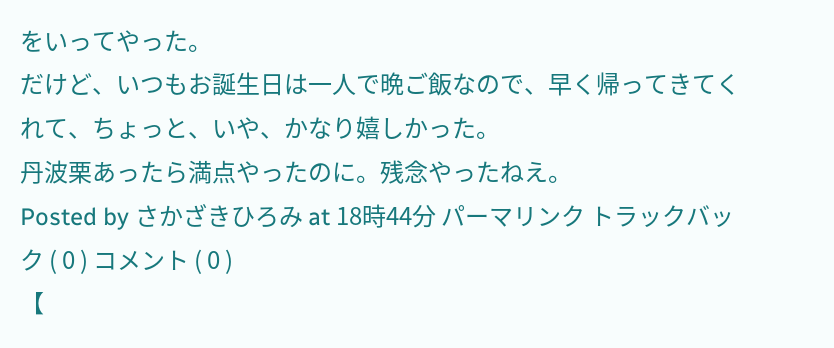をいってやった。
だけど、いつもお誕生日は一人で晩ご飯なので、早く帰ってきてくれて、ちょっと、いや、かなり嬉しかった。
丹波栗あったら満点やったのに。残念やったねえ。
Posted by さかざきひろみ at 18時44分 パーマリンク トラックバック ( 0 ) コメント ( 0 )
【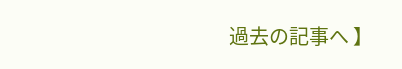過去の記事へ 】